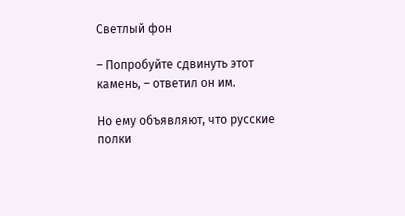Светлый фон

– Попробуйте сдвинуть этот камень, – ответил он им.

Но ему объявляют, что русские полки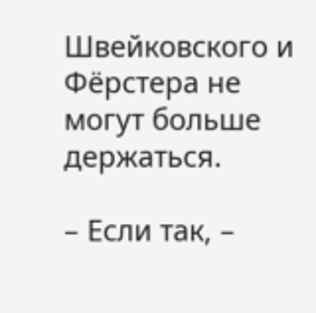Швейковского и Фёрстера не могут больше держаться.

– Если так, –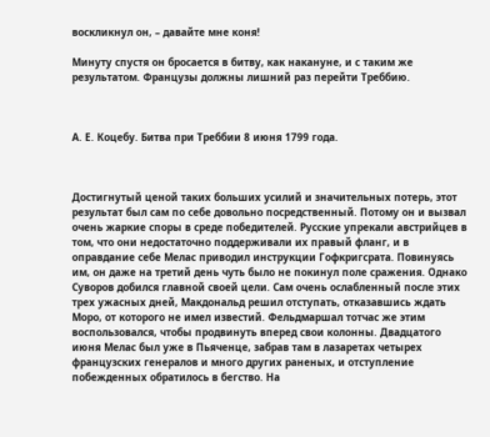воскликнул он, – давайте мне коня!

Минуту спустя он бросается в битву, как накануне, и с таким же результатом. Французы должны лишний раз перейти Треббию.



А. Е. Коцебу. Битва при Треббии 8 июня 1799 года.



Достигнутый ценой таких больших усилий и значительных потерь, этот результат был сам по себе довольно посредственный. Потому он и вызвал очень жаркие споры в среде победителей. Русские упрекали австрийцев в том, что они недостаточно поддерживали их правый фланг, и в оправдание себе Мелас приводил инструкции Гофкригсрата. Повинуясь им, он даже на третий день чуть было не покинул поле сражения. Однако Суворов добился главной своей цели. Сам очень ослабленный после этих трех ужасных дней, Макдональд решил отступать, отказавшись ждать Моро, от которого не имел известий. Фельдмаршал тотчас же этим воспользовался, чтобы продвинуть вперед свои колонны. Двадцатого июня Мелас был уже в Пьяченце, забрав там в лазаретах четырех французских генералов и много других раненых, и отступление побежденных обратилось в бегство. На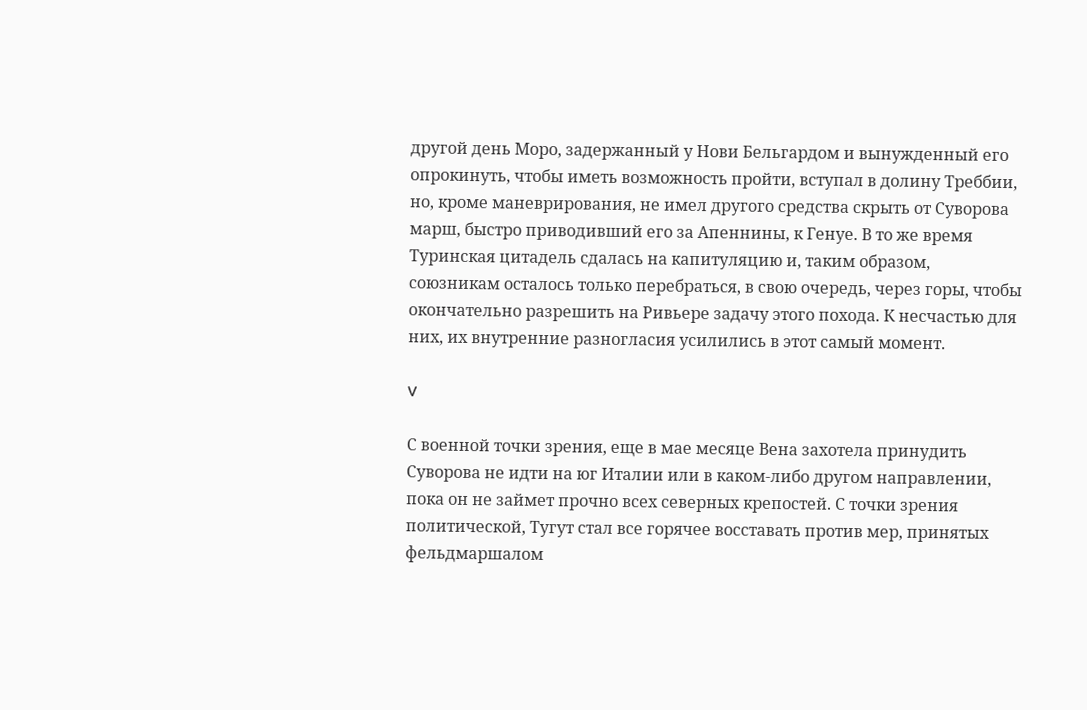другой день Моро, задержанный у Нови Бельгардом и вынужденный его опрокинуть, чтобы иметь возможность пройти, вступал в долину Треббии, но, кроме маневрирования, не имел другого средства скрыть от Суворова марш, быстро приводивший его за Апеннины, к Генуе. В то же время Туринская цитадель сдалась на капитуляцию и, таким образом, союзникам осталось только перебраться, в свою очередь, через горы, чтобы окончательно разрешить на Ривьере задачу этого похода. К несчастью для них, их внутренние разногласия усилились в этот самый момент.

V

С военной точки зрения, еще в мае месяце Вена захотела принудить Суворова не идти на юг Италии или в каком-либо другом направлении, пока он не займет прочно всех северных крепостей. С точки зрения политической, Тугут стал все горячее восставать против мер, принятых фельдмаршалом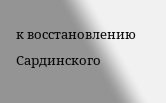к восстановлению Сардинского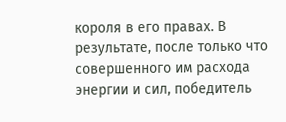короля в его правах. В результате, после только что совершенного им расхода энергии и сил, победитель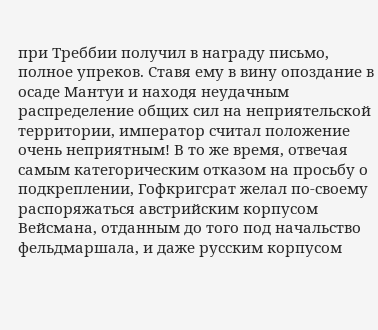при Треббии получил в награду письмо, полное упреков. Ставя ему в вину опоздание в осаде Мантуи и находя неудачным распределение общих сил на неприятельской территории, император считал положение очень неприятным! В то же время, отвечая самым категорическим отказом на просьбу о подкреплении, Гофкригсрат желал по-своему распоряжаться австрийским корпусом Вейсмана, отданным до того под начальство фельдмаршала, и даже русским корпусом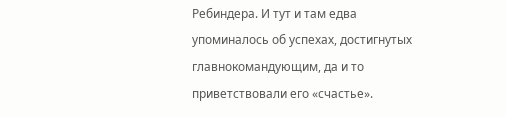Ребиндера. И тут и там едва упоминалось об успехах, достигнутых главнокомандующим, да и то приветствовали его «счастье».